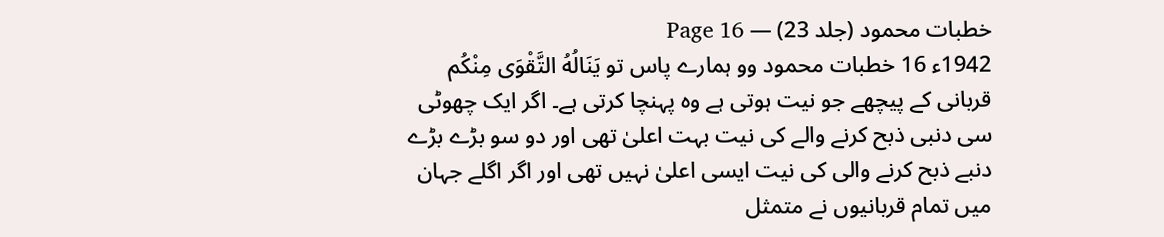خطبات محمود (جلد 23) — Page 16
1942ء 16 خطبات محمود وو ہمارے پاس تو يَنَالُهُ التَّقْوَى مِنْكُم قربانی کے پیچھے جو نیت ہوتی ہے وہ پہنچا کرتی ہے۔ اگر ایک چھوٹی سی دنبی ذبح کرنے والے کی نیت بہت اعلیٰ تھی اور دو سو بڑے بڑے دنبے ذبح کرنے والی کی نیت ایسی اعلیٰ نہیں تھی اور اگر اگلے جہان میں تمام قربانیوں نے متمثل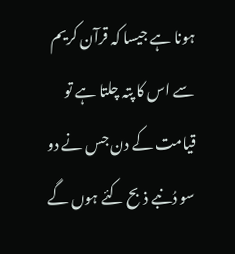ہونا ہے جیسا کہ قرآن کریم سے اس کا پتہ چلتا ہے تو قیامت کے دن جس نے دو سو دُنبے ذبح کئے ہوں گے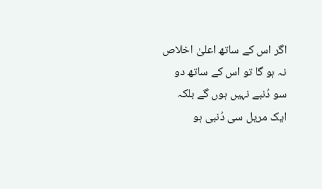اگر اس کے ساتھ اعلیٰ اخلاص نہ ہو گا تو اس کے ساتھ دو سو دُنبے نہیں ہوں گے بلکہ ایک مریل سی دُنبی ہو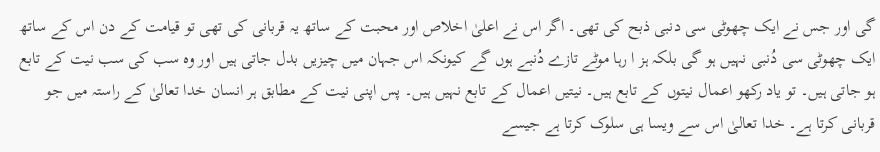گی اور جس نے ایک چھوٹی سی دنبی ذبح کی تھی۔ اگر اس نے اعلیٰ اخلاص اور محبت کے ساتھ یہ قربانی کی تھی تو قیامت کے دن اس کے ساتھ ایک چھوٹی سی دُنبی نہیں ہو گی بلکہ ہز ا رہا موٹے تازے دُنبے ہوں گے کیونکہ اس جہان میں چیزیں بدل جاتی ہیں اور وہ سب کی سب نیت کے تابع ہو جاتی ہیں۔ تو یاد رکھو اعمال نیتوں کے تابع ہیں۔ نیتیں اعمال کے تابع نہیں ہیں۔ پس اپنی نیت کے مطابق ہر انسان خدا تعالیٰ کے راستہ میں جو قربانی کرتا ہے۔ خدا تعالیٰ اس سے ویسا ہی سلوک کرتا ہے جیسے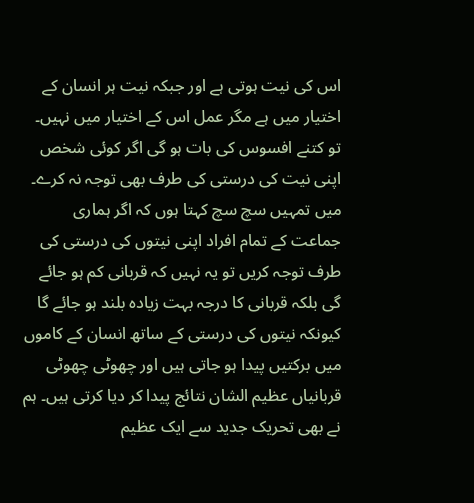اس کی نیت ہوتی ہے اور جبکہ نیت ہر انسان کے اختیار میں ہے مگر عمل اس کے اختیار میں نہیں۔ تو کتنے افسوس کی بات ہو گی اگر کوئی شخص اپنی نیت کی درستی کی طرف بھی توجہ نہ کرے۔ میں تمہیں سچ سچ کہتا ہوں کہ اگر ہماری جماعت کے تمام افراد اپنی نیتوں کی درستی کی طرف توجہ کریں تو یہ نہیں کہ قربانی کم ہو جائے گی بلکہ قربانی کا درجہ بہت زیادہ بلند ہو جائے گا کیونکہ نیتوں کی درستی کے ساتھ انسان کے کاموں میں برکتیں پیدا ہو جاتی ہیں اور چھوٹی چھوٹی قربانیاں عظیم الشان نتائج پیدا کر دیا کرتی ہیں۔ ہم نے بھی تحریک جدید سے ایک عظیم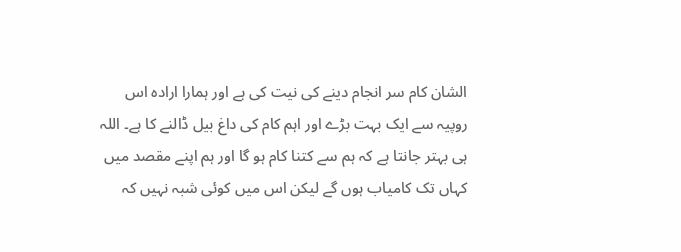الشان کام سر انجام دینے کی نیت کی ہے اور ہمارا ارادہ اس روپیہ سے ایک بہت بڑے اور اہم کام کی داغ بیل ڈالنے کا ہے۔ اللہ ہی بہتر جانتا ہے کہ ہم سے کتنا کام ہو گا اور ہم اپنے مقصد میں کہاں تک کامیاب ہوں گے لیکن اس میں کوئی شبہ نہیں کہ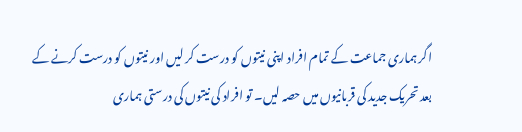اگر ہماری جماعت کے تمام افراد اپنی نیتوں کو درست کر لیں اور نیتوں کو درست کرنے کے بعد تحریک جدید کی قربانیوں میں حصہ لیں۔ تو افراد کی نیتوں کی درستی ہماری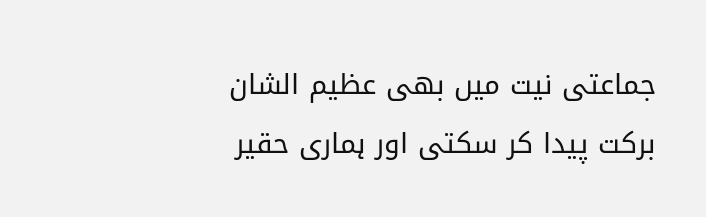جماعتی نیت میں بھی عظیم الشان برکت پیدا کر سکتی اور ہماری حقیر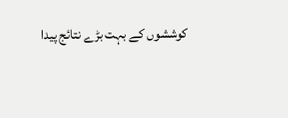کوششوں کے بہت بڑے نتائج پیدا